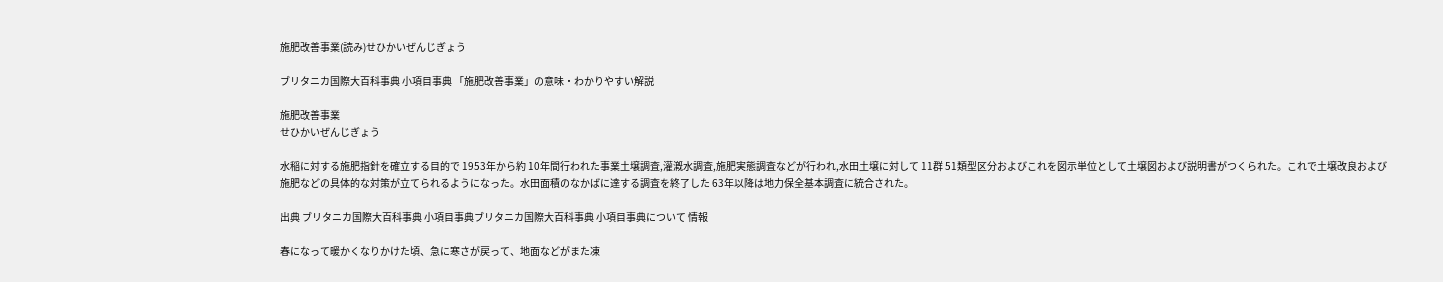施肥改善事業(読み)せひかいぜんじぎょう

ブリタニカ国際大百科事典 小項目事典 「施肥改善事業」の意味・わかりやすい解説

施肥改善事業
せひかいぜんじぎょう

水稲に対する施肥指針を確立する目的で 1953年から約 10年間行われた事業土壌調査,灌漑水調査,施肥実態調査などが行われ,水田土壌に対して 11群 51類型区分およびこれを図示単位として土壌図および説明書がつくられた。これで土壌改良および施肥などの具体的な対策が立てられるようになった。水田面積のなかばに達する調査を終了した 63年以降は地力保全基本調査に統合された。

出典 ブリタニカ国際大百科事典 小項目事典ブリタニカ国際大百科事典 小項目事典について 情報

春になって暖かくなりかけた頃、急に寒さが戻って、地面などがまた凍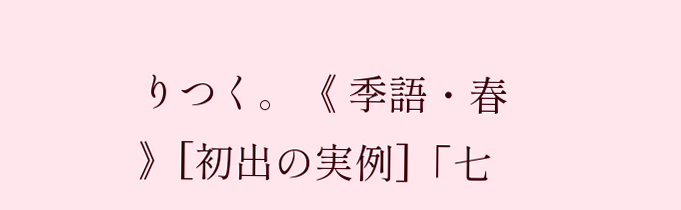りつく。《 季語・春 》[初出の実例]「七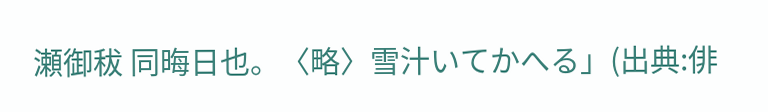瀬御秡 同晦日也。〈略〉雪汁いてかへる」(出典:俳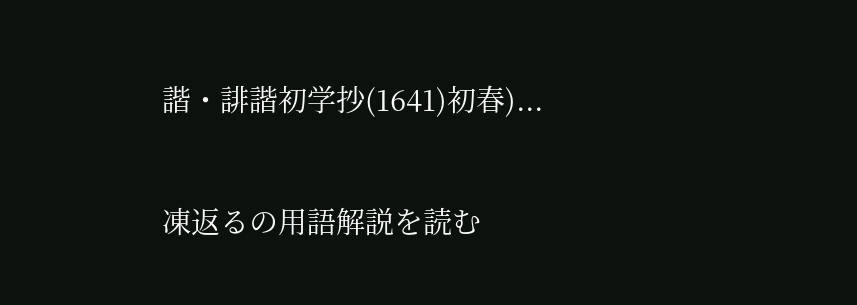諧・誹諧初学抄(1641)初春)...

凍返るの用語解説を読む